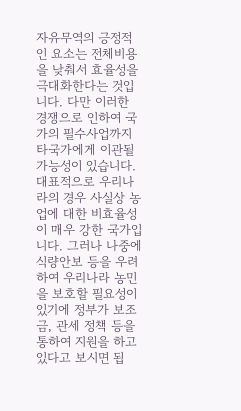자유무역의 긍정적인 요소는 전체비용을 낮춰서 효율성을 극대화한다는 것입니다. 다만 이러한 경쟁으로 인하여 국가의 필수사업까지 타국가에게 이관될 가능성이 있습니다. 대표적으로 우리나라의 경우 사실상 농업에 대한 비효율성이 매우 강한 국가입니다. 그러나 나중에 식량안보 등을 우려하여 우리나라 농민을 보호할 필요성이 있기에 정부가 보조금, 관세 정책 등을 통하여 지원을 하고 있다고 보시면 됩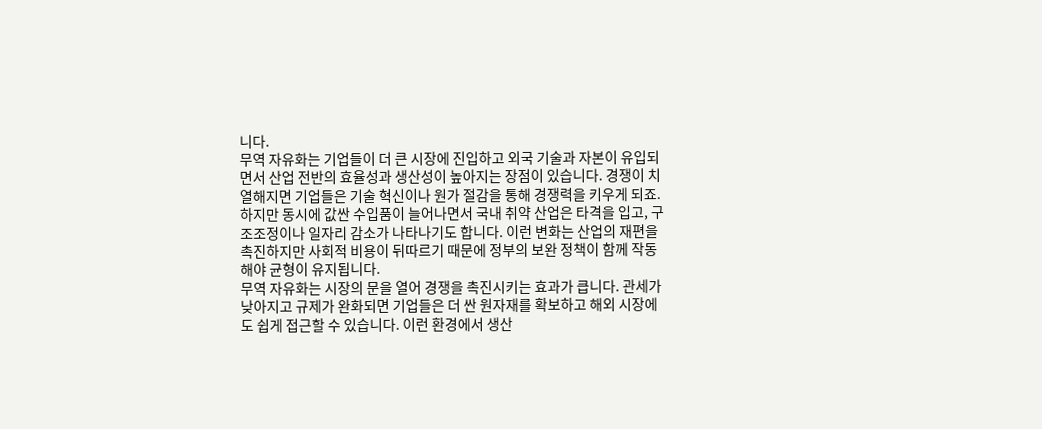니다.
무역 자유화는 기업들이 더 큰 시장에 진입하고 외국 기술과 자본이 유입되면서 산업 전반의 효율성과 생산성이 높아지는 장점이 있습니다. 경쟁이 치열해지면 기업들은 기술 혁신이나 원가 절감을 통해 경쟁력을 키우게 되죠. 하지만 동시에 값싼 수입품이 늘어나면서 국내 취약 산업은 타격을 입고, 구조조정이나 일자리 감소가 나타나기도 합니다. 이런 변화는 산업의 재편을 촉진하지만 사회적 비용이 뒤따르기 때문에 정부의 보완 정책이 함께 작동해야 균형이 유지됩니다.
무역 자유화는 시장의 문을 열어 경쟁을 촉진시키는 효과가 큽니다. 관세가 낮아지고 규제가 완화되면 기업들은 더 싼 원자재를 확보하고 해외 시장에도 쉽게 접근할 수 있습니다. 이런 환경에서 생산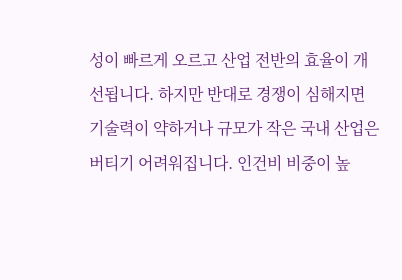성이 빠르게 오르고 산업 전반의 효율이 개선됩니다. 하지만 반대로 경쟁이 심해지면 기술력이 약하거나 규모가 작은 국내 산업은 버티기 어려워집니다. 인건비 비중이 높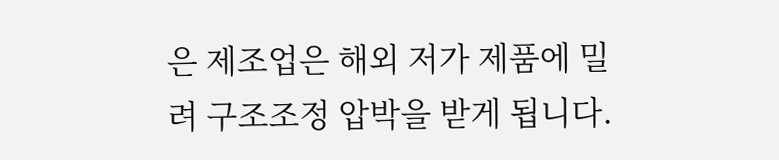은 제조업은 해외 저가 제품에 밀려 구조조정 압박을 받게 됩니다.